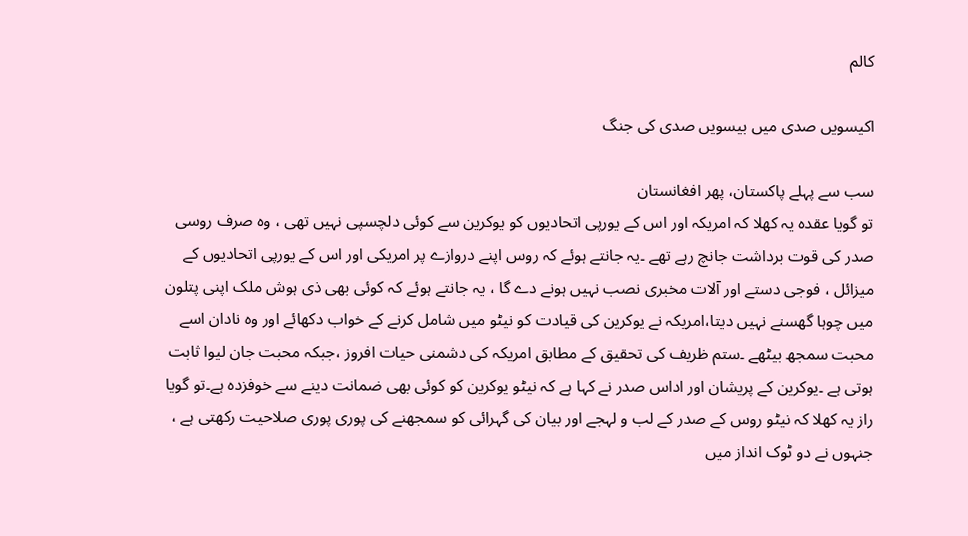کالم

اکیسویں صدی میں بیسویں صدی کی جنگ

سب سے پہلے پاکستان، پھر افغانستان
تو گویا عقدہ یہ کھلا کہ امریکہ اور اس کے یورپی اتحادیوں کو یوکرین سے کوئی دلچسپی نہیں تھی ، وہ صرف روسی صدر کی قوت برداشت جانچ رہے تھے ۔یہ جانتے ہوئے کہ روس اپنے دروازے پر امریکی اور اس کے یورپی اتحادیوں کے میزائل ، فوجی دستے اور آلات مخبری نصب نہیں ہونے دے گا ، یہ جانتے ہوئے کہ کوئی بھی ذی ہوش ملک اپنی پتلون میں چوہا گھسنے نہیں دیتا،امریکہ نے یوکرین کی قیادت کو نیٹو میں شامل کرنے کے خواب دکھائے اور وہ نادان اسے محبت سمجھ بیٹھے ۔ستم ظریف کی تحقیق کے مطابق امریکہ کی دشمنی حیات افروز ،جبکہ محبت جان لیوا ثابت ہوتی ہے ۔یوکرین کے پریشان اور اداس صدر نے کہا ہے کہ نیٹو یوکرین کو کوئی بھی ضمانت دینے سے خوفزدہ ہے۔تو گویا راز یہ کھلا کہ نیٹو روس کے صدر کے لب و لہجے اور بیان کی گہرائی کو سمجھنے کی پوری پوری صلاحیت رکھتی ہے ، جنہوں نے دو ٹوک انداز میں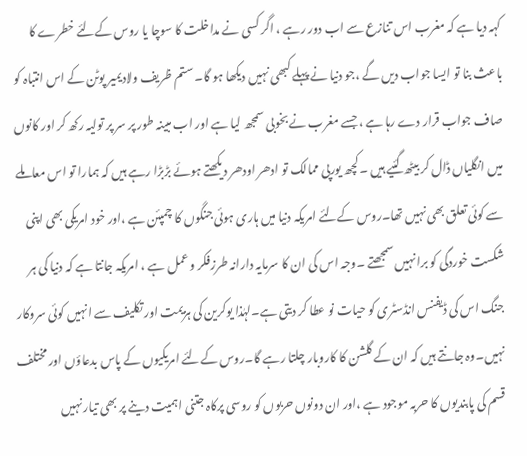کہہ دیا ہے کہ مغرب اس تنازع سے اب دور رہے ، اگر کسی نے مداخلت کا سوچا یا روس کےلئے خطرے کا باعث بنا تو ایسا جواب دیں گے ،جو دنیا نے پہلے کبھی نہیں دیکھا ہو گا۔ ستم ظریف ولادیمیر پوٹن کے اس انتباہ کو صاف جواب قرار دے رہا ہے ، جسے مغرب نے بخوبی سمجھ لیا ہے اور اب مبینہ طور پر سر پر تولیہ رکھ کر اور کانوں میں انگلیاں ڈال کر بیٹھ گئیے ہیں ۔کچھ یورپی ممالک تو ادھر اودھر دیکھتے ہوئے بڑبڑا رہے ہیں کہ ہمارا تو اس معاملے سے کوئی تعلق بھی نہیں تھا۔روس کےلئے امریکہ دنیا میں ہاری ہوئی جنگوں کا چمپئن ہے ،اور خود امریکی بھی اپنی شکست خوردگی کو برا نہیں سمجھتے ۔وجہ اس کی ان کا سرمایہ دارانہ طرزفکر و عمل ہے ، امریکہ جانتا ہے کہ دنیا کی ہر جنگ اس کی ڈیفنس انڈسٹری کو حیات نو عطا کر دیتی ہے۔لہٰذا یوکرین کی ہزیمت اور تکلیف سے انہیں کوئی سروکار نہیں۔وہ جانتے ہیں کہ ان کے گلشن کا کاروبار چلتا رہے گا۔روس کےلئے امریکیوں کے پاس بدعاؤں اور مختلف قسم کی پابندیوں کا حربہ موجود ہے ،اور ان دونوں حربوں کو روسی پرکاہ جتنی اہمیت دینے پر بھی تیار نہیں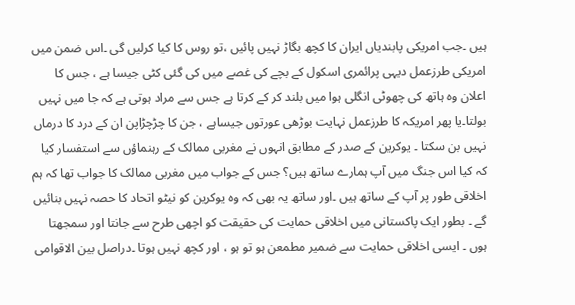ہیں ۔جب امریکی پابندیاں ایران کا کچھ بگاڑ نہیں پائیں ،تو روس کا کیا کرلیں گی ۔اس ضمن میں امریکی طرزعمل دیہی پرائمری اسکول کے بچے کی غصے میں کی گئی کٹی جیسا ہے ، جس کا اعلان وہ ہاتھ کی چھوٹی انگلی ہوا میں بلند کر کے کرتا ہے جس سے مراد ہوتی ہے کہ جا میں نہیں بولتا۔یا پھر امریکہ کا طرزعمل نہایت بوڑھی عورتوں جیساہے ، جن کا چڑچڑاپن ان کے درد کا درماں نہیں بن سکتا ۔ یوکرین کے صدر کے مطابق انہوں نے مغربی ممالک کے رہنماؤں سے استفسار کیا کہ کیا اس جنگ میں آپ ہمارے ساتھ ہیں؟ جس کے جواب میں مغربی ممالک کا جواب تھا کہ ہم اخلاقی طور پر آپ کے ساتھ ہیں ۔اور ساتھ یہ بھی کہ وہ یوکرین کو نیٹو اتحاد کا حصہ نہیں بنائیں گے ۔ بطور ایک پاکستانی میں اخلاقی حمایت کی حقیقت کو اچھی طرح سے جانتا اور سمجھتا ہوں ۔ ایسی اخلاقی حمایت سے ضمیر مطمعن ہو تو ہو ، اور کچھ نہیں ہوتا ۔دراصل بین الاقوامی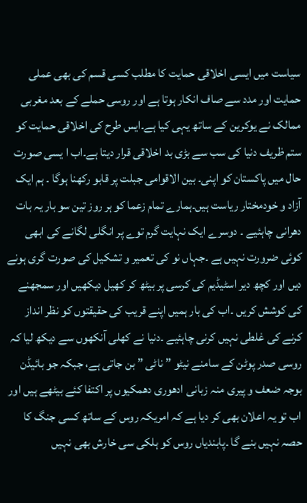سیاست میں ایسی اخلاقی حمایت کا مطلب کسی قسم کی بھی عملی حمایت اور مدد سے صاف انکار ہوتا ہے اور روسی حملے کے بعد مغربی ممالک نے یوکرین کے ساتھ یہی کیا ہے۔ایس طرح کی اخلاقی حمایت کو ستم ظریف دنیا کی سب سے بڑی بد اخلاقی قرار دیتا ہے۔اب ا یسی صورت حال میں پاکستان کو اپنی۔ بین الاقوامی جبلت پر قابو رکھنا ہوگا ۔ ہم ایک آزاد و خودمختار ریاست ہیں۔ہمارے تمام زعما کو ہر روز تین سو بار یہ بات دھرانی چاہئیے ۔ دوسرے ایک نہایت گرم توے پر انگلی لگانے کی ابھی کوئی ضرورت نہیں ہے ۔جہاں نو کی تعمیر و تشکیل کی صورت گری ہونے دیں اور کچھ دیر اسٹیڈیم کی کرسی پر بیٹھ کر کھیل دیکھیں اور سمجھنے کی کوشش کریں ۔اب کی بار ہمیں اپنے قریب کی حقیقتوں کو نظر انداز کرنے کی غلطی نہیں کرنی چاہئیے ۔دنیا نے کھلی آنکھوں سے دیکھ لیا کہ روسی صدر پوٹن کے سامنے نیٹو ” ناٹی ” بن جاتی ہے، جبکہ جو بائیڈن بوجہ ضعف و پیری منہ زبانی ادھوری دھمکیوں پر اکتفا کئے بیٹھے ہیں اور اب تو یہ اعلان بھی کر دیا ہے کہ امریکہ روس کے ساتھ کسی جنگ کا حصہ نہیں بنے گا ۔پابندیاں روس کو ہلکی سی خارش بھی نہیں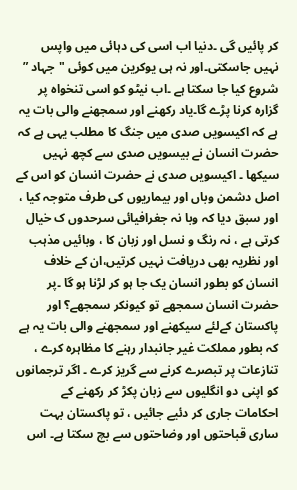کر پائیں گی ۔دنیا اب اسی کی دہائی میں واپس نہیں جاسکتی۔اور نہ ہی یوکرین میں کوئی "جہاد ” شروع کیا جا سکتا ہے ۔اب نیٹو کو اسی تنخواہ پر گزارہ کرنا پڑے گا۔یاد رکھنے اور سمجھنے والی بات یہ ہے کہ اکیسویں صدی میں جنگ کا مطلب یہی ہے کہ حضرت انسان نے بیسویں صدی سے کچھ نہیں سیکھا ۔ اکیسویں صدی نے حضرت انسان کو اس کے اصل دشمن وباں اور بیماریوں کی طرف متوجہ کیا ، اور سبق دیا کہ وبا نہ جغرافیائی سرحدوں ک خیال کرتی ہے ، نہ رنگ و نسل اور زبان کا ، وبائیں مذہب اور نظریہ بھی دریافت نہیں کرتیں،ان کے خلاف انسان کو بطور انسان یک جا ہو کر لڑنا ہو گا ۔پر حضرت انسان سمجھے تو کیونکر سمجھے؟ اور پاکستان کےلئے سیکھنے اور سمجھنے والی بات یہ ہے کہ بطور مملکت غیر جانبدار رہنے کا مظاہرہ کرے ، تنازعات پر تبصرے کرنے سے گریز کرے ۔ اگر ترجمانوں کو اپنی دو انگلیوں سے زبان پکڑ کر رکھنے کے احکامات جاری کر دئیے جائیں ، تو پاکستان بہت ساری قباحتوں اور وضاحتوں سے بچ سکتا ہے۔ اس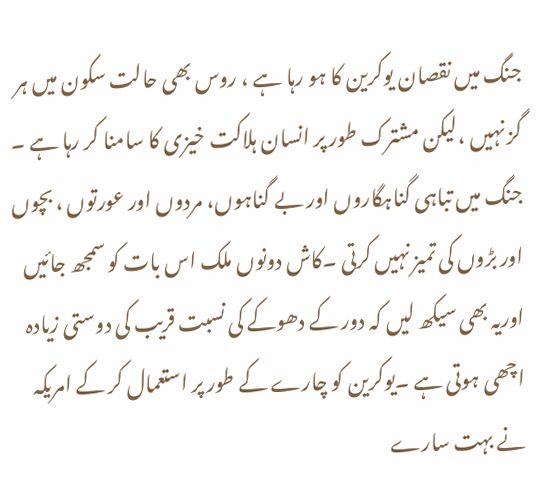جنگ میں نقصان یوکرین کا ہو رہا ہے ، روس بھی حالت سکون میں ہر گز نہیں ،لیکن مشترک طور پر انسان ہلاکت خیزی کا سامنا کر رہا ہے ۔ جنگ میں تباہی گناہگاروں اور بے گناہوں، مردوں اور عورتوں ، بچوں اور بڑوں کی تمیز نہیں کرتی ۔کاش دونوں ملک اس بات کو سمجھ جائیں اوریہ بھی سیکھ لیں کہ دور کے دھوکے کی نسبت قریب کی دوستی زیادہ اچھی ہوتی ہے ۔یوکرین کو چارے کے طور پر استعمال کر کے امریکہ نے بہت سارے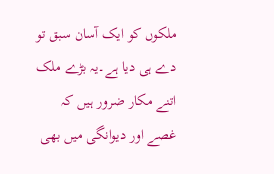ملکوں کو ایک آسان سبق تو دے ہی دیا ہے۔یہ بڑے ملک اتنے مکار ضرور ہیں کہ غصے اور دیوانگی میں بھی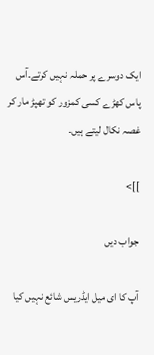ایک دوسرے پر حملہ نہیں کرتے۔آس پاس کھڑے کسی کمزور کو تھپڑ مار کر غصہ نکال لیتے ہیں۔

]]>

جواب دیں

آپ کا ای میل ایڈریس شائع نہیں کیا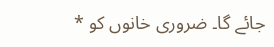جائے گا۔ ضروری خانوں کو *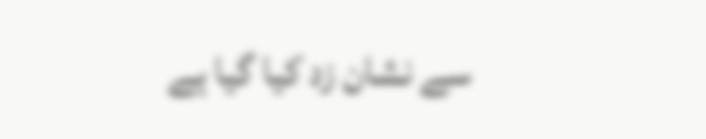سے نشان زد کیا گیا ہے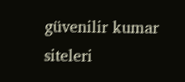güvenilir kumar siteleri